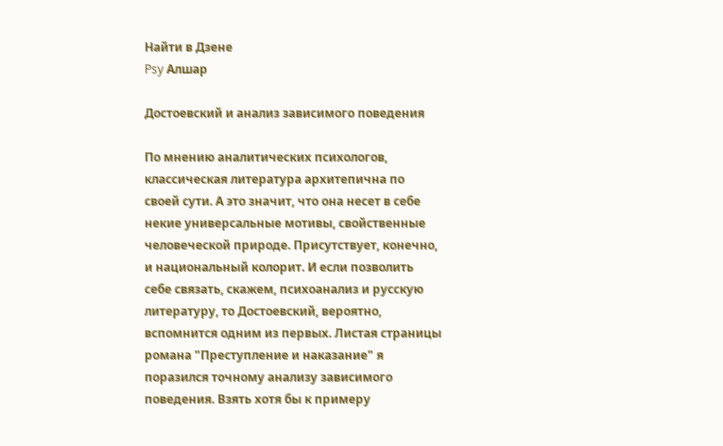Найти в Дзене
Psy Алшар

Достоевский и анализ зависимого поведения

По мнению аналитических психологов, классическая литература архитепична по своей сути. А это значит, что она несет в себе некие универсальные мотивы, свойственные человеческой природе. Присутствует, конечно, и национальный колорит. И если позволить себе связать, скажем, психоанализ и русскую литературу, то Достоевский, вероятно, вспомнится одним из первых. Листая страницы романа "Преступление и наказание" я поразился точному анализу зависимого поведения. Взять хотя бы к примеру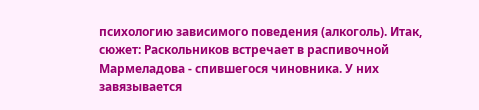психологию зависимого поведения (алкоголь). Итак, сюжет: Раскольников встречает в распивочной Мармеладова - спившегося чиновника. У них завязывается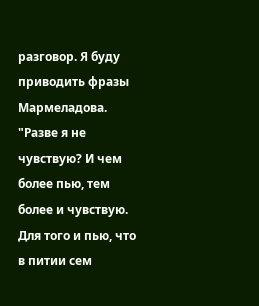разговор. Я буду приводить фразы Мармеладова. "Разве я не чувствую? И чем более пью, тем более и чувствую. Для того и пью, что в питии сем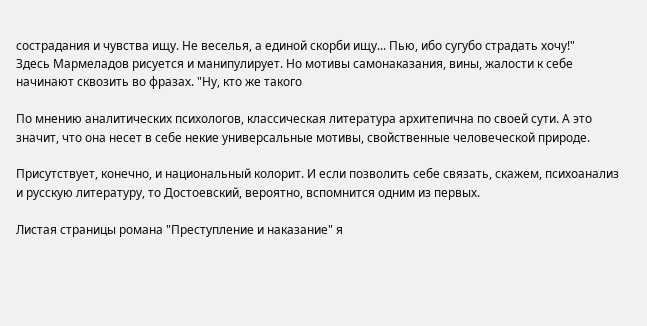сострадания и чувства ищу. Не веселья, а единой скорби ищу... Пью, ибо сугубо страдать хочу!"
Здесь Мармеладов рисуется и манипулирует. Но мотивы самонаказания, вины, жалости к себе начинают сквозить во фразах. "Ну, кто же такого

По мнению аналитических психологов, классическая литература архитепична по своей сути. А это значит, что она несет в себе некие универсальные мотивы, свойственные человеческой природе.

Присутствует, конечно, и национальный колорит. И если позволить себе связать, скажем, психоанализ и русскую литературу, то Достоевский, вероятно, вспомнится одним из первых.

Листая страницы романа "Преступление и наказание" я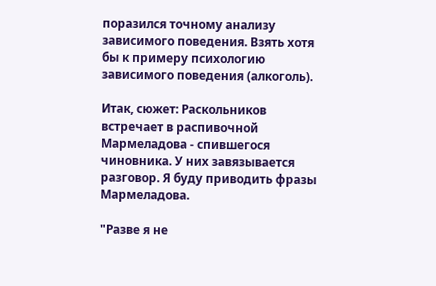поразился точному анализу зависимого поведения. Взять хотя бы к примеру психологию зависимого поведения (алкоголь).

Итак, сюжет: Раскольников встречает в распивочной Мармеладова - спившегося чиновника. У них завязывается разговор. Я буду приводить фразы Мармеладова.

"Разве я не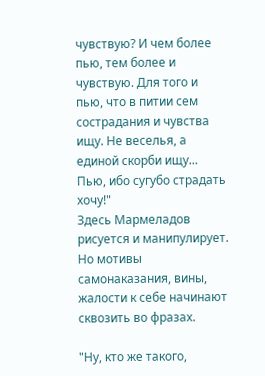чувствую? И чем более пью, тем более и чувствую. Для того и пью, что в питии сем сострадания и чувства ищу. Не веселья, а единой скорби ищу... Пью, ибо сугубо страдать хочу!"
Здесь Мармеладов рисуется и манипулирует. Но мотивы самонаказания, вины, жалости к себе начинают сквозить во фразах.

"Ну, кто же такого,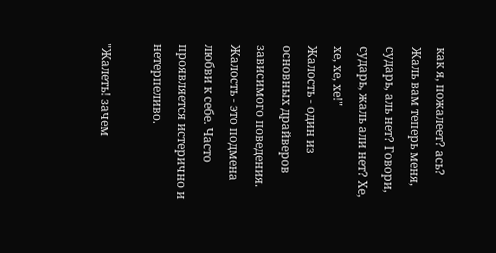как я, пожалеет? ась? Жаль вам теперь меня, сударь, аль нет? Говори, сударь, жаль али нет? Хе, хе, хе, хе!"
Жалость - один из основных драйверов зависимого поведения. Жалость - это подмена любви к себе. Часто проявляется истерично и нетерпеливо.

"Жалеть! зачем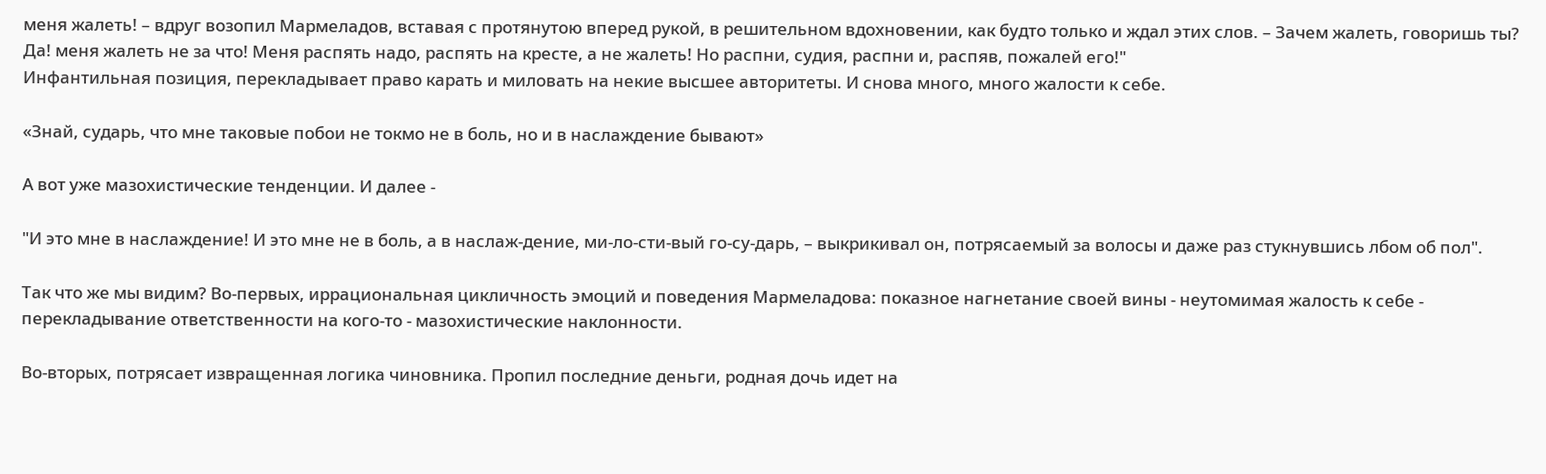меня жалеть! – вдруг возопил Мармеладов, вставая с протянутою вперед рукой, в решительном вдохновении, как будто только и ждал этих слов. – Зачем жалеть, говоришь ты? Да! меня жалеть не за что! Меня распять надо, распять на кресте, а не жалеть! Но распни, судия, распни и, распяв, пожалей его!"
Инфантильная позиция, перекладывает право карать и миловать на некие высшее авторитеты. И снова много, много жалости к себе.

«Знай, сударь, что мне таковые побои не токмо не в боль, но и в наслаждение бывают»

А вот уже мазохистические тенденции. И далее -

"И это мне в наслаждение! И это мне не в боль, а в наслаж-дение, ми-ло-сти-вый го-су-дарь, – выкрикивал он, потрясаемый за волосы и даже раз стукнувшись лбом об пол".

Так что же мы видим? Во-первых, иррациональная цикличность эмоций и поведения Мармеладова: показное нагнетание своей вины - неутомимая жалость к себе - перекладывание ответственности на кого-то - мазохистические наклонности.

Во-вторых, потрясает извращенная логика чиновника. Пропил последние деньги, родная дочь идет на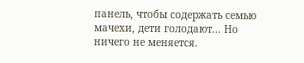панель, чтобы содержать семью мачехи, дети голодают... Но ничего не меняется.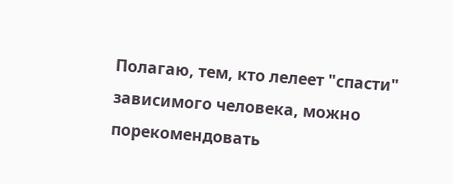Полагаю, тем, кто лелеет "спасти" зависимого человека, можно порекомендовать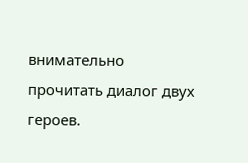внимательно прочитать диалог двух героев.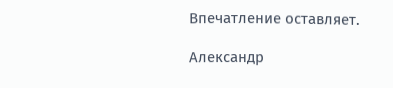Впечатление оставляет.

Александр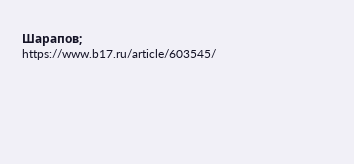Шарапов; https://www.b17.ru/article/603545/